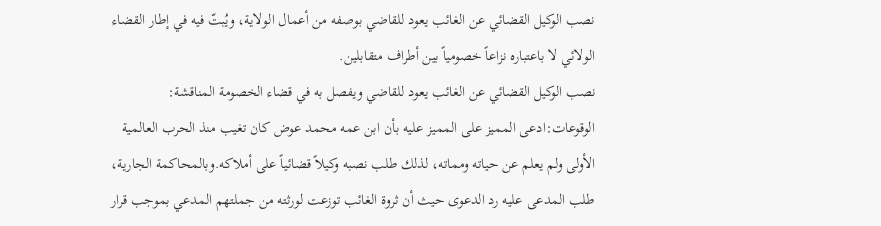نصب الوكيل القضائي عن الغائب يعود للقاضي بوصفه من أعمال الولاية، ويُبتّ فيه في إطار القضاء الولائي لا باعتباره نزاعاً خصومياً بين أطراف متقابلين.
نصب الوكيل القضائي عن الغائب يعود للقاضي ويفصل به في قضاء الخصومة المناقشة: الوقوعات:ادعى المميز على المميز عليه بأن ابن عمه محمد عوض كان تغيب منذ الحرب العالمية الأولى ولم يعلم عن حياته ومماته، لذلك طلب نصبه وكيلاً قضائياً على أملاكه.وبالمحاكمة الجارية، طلب المدعى عليه رد الدعوى حيث أن ثروة الغائب توزعت لورثته من جملتهم المدعي بموجب قرار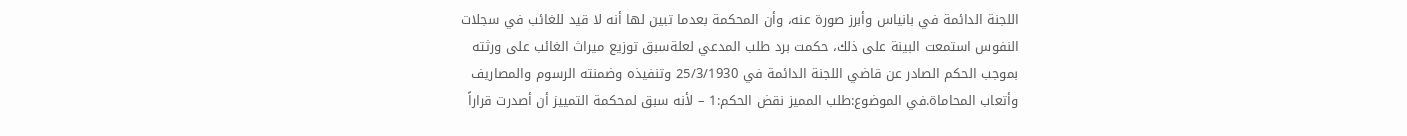اللجنة الدائمة في بانياس وأبرز صورة عنه، وأن المحكمة بعدما تبين لها أنه لا قيد للغائب في سجلات النفوس استمعت البينة على ذلك، حكمت برد طلب المدعي لعلةسبق توزيع ميراث الغائب على ورثته بموجب الحكم الصادر عن قاضي اللجنة الدائمة في 25/3/1930 وتنفيذه وضمنته الرسوم والمصاريف وأتعاب المحاماة.في الموضوع:طلب المميز نقض الحكم:1 – لأنه سبق لمحكمة التمييز أن أصدرت قراراً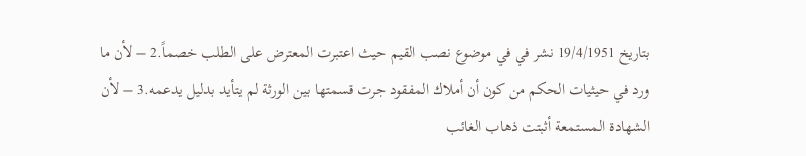بتاريخ 19/4/1951 نشر في في موضوع نصب القيم حيث اعتبرت المعترض على الطلب خصماً.2 – لأن ما ورد في حيثيات الحكم من كون أن أملاك المفقود جرت قسمتها بين الورثة لم يتأيد بدليل يدعمه.3 – لأن الشهادة المستمعة أثبتت ذهاب الغائب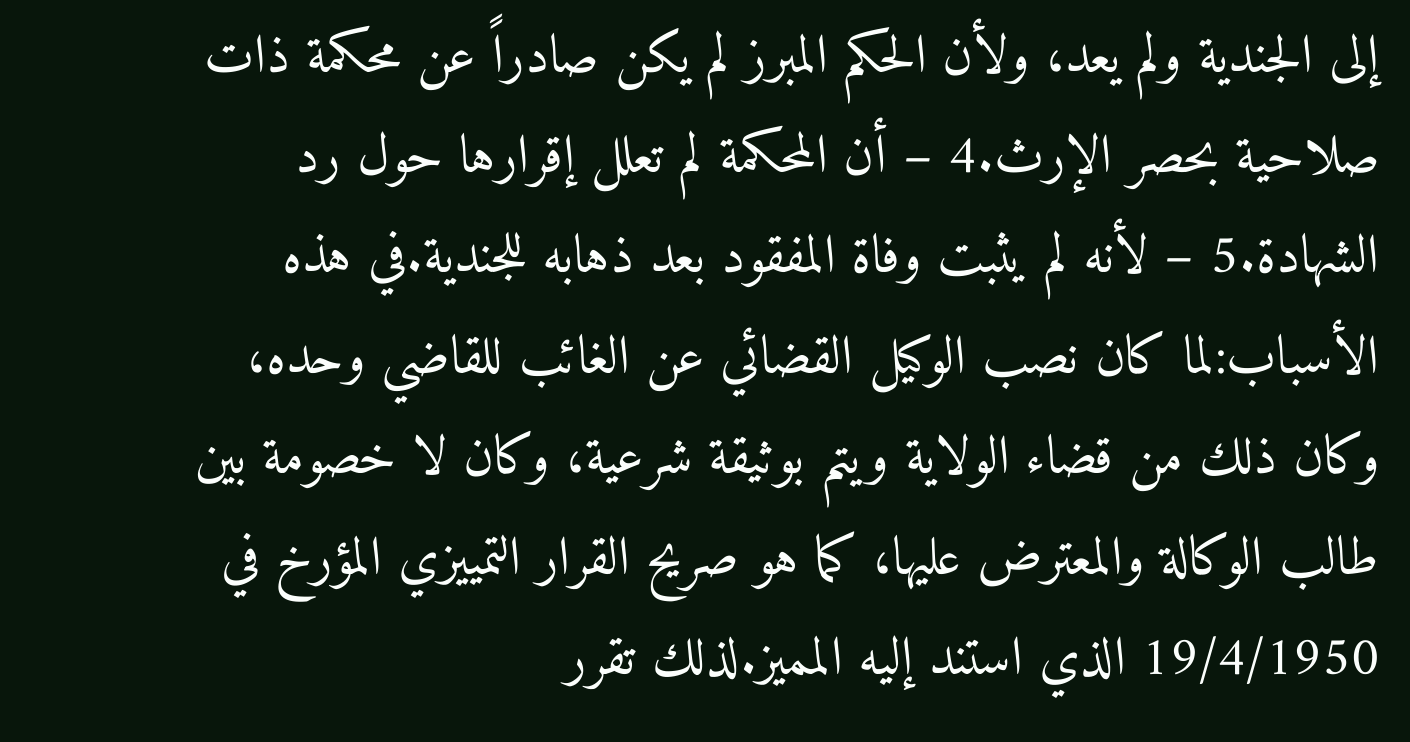إلى الجندية ولم يعد، ولأن الحكم المبرز لم يكن صادراً عن محكمة ذات صلاحية بحصر الإرث.4 – أن المحكمة لم تعلل إقرارها حول رد الشهادة.5 – لأنه لم يثبت وفاة المفقود بعد ذهابه للجندية.في هذه الأسباب:لما كان نصب الوكيل القضائي عن الغائب للقاضي وحده، وكان ذلك من قضاء الولاية ويتم بوثيقة شرعية، وكان لا خصومة بين طالب الوكالة والمعترض عليها، كما هو صريح القرار التمييزي المؤرخ في 19/4/1950 الذي استند إليه المميز.لذلك تقرر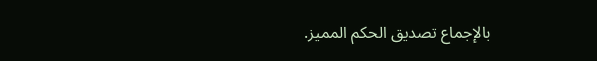بالإجماع تصديق الحكم المميز.